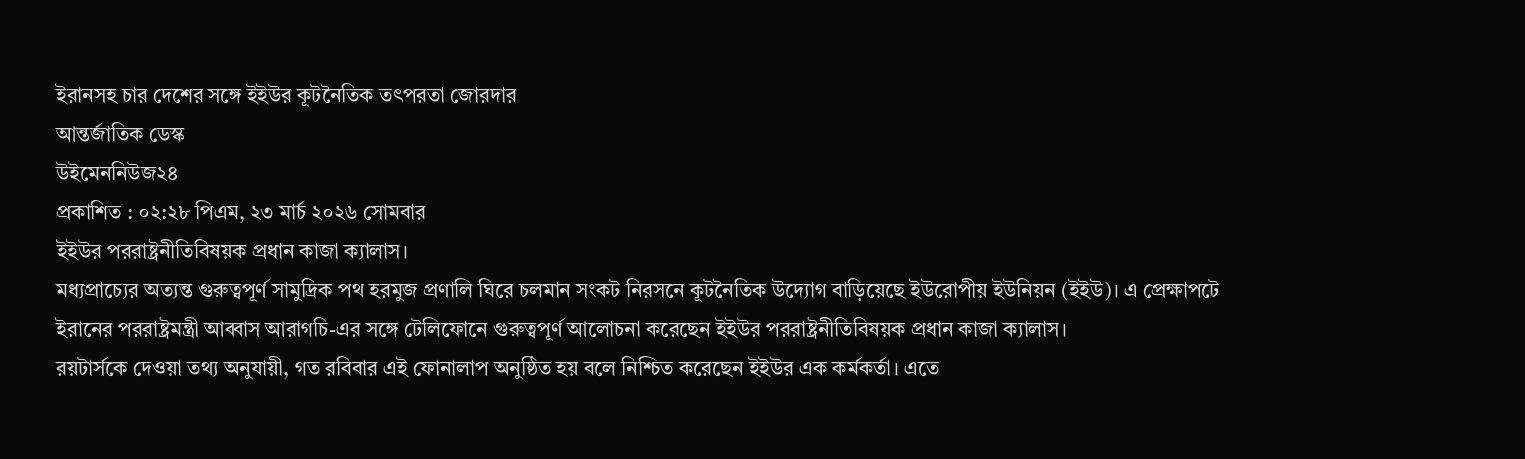ইরানসহ চার দেশের সঙ্গে ইইউর কূটনৈতিক তৎপরতা জোরদার
আন্তর্জাতিক ডেস্ক
উইমেননিউজ২৪
প্রকাশিত : ০২:২৮ পিএম, ২৩ মার্চ ২০২৬ সোমবার
ইইউর পররাষ্ট্রনীতিবিষয়ক প্রধান কাজা ক্যালাস।
মধ্যপ্রাচ্যের অত্যন্ত গুরুত্বপূর্ণ সামুদ্রিক পথ হরমুজ প্রণালি ঘিরে চলমান সংকট নিরসনে কূটনৈতিক উদ্যোগ বাড়িয়েছে ইউরোপীয় ইউনিয়ন (ইইউ)। এ প্রেক্ষাপটে ইরানের পররাষ্ট্রমন্ত্রী আব্বাস আরাগচি-এর সঙ্গে টেলিফোনে গুরুত্বপূর্ণ আলোচনা করেছেন ইইউর পররাষ্ট্রনীতিবিষয়ক প্রধান কাজা ক্যালাস।
রয়টার্সকে দেওয়া তথ্য অনুযায়ী, গত রবিবার এই ফোনালাপ অনুষ্ঠিত হয় বলে নিশ্চিত করেছেন ইইউর এক কর্মকর্তা। এতে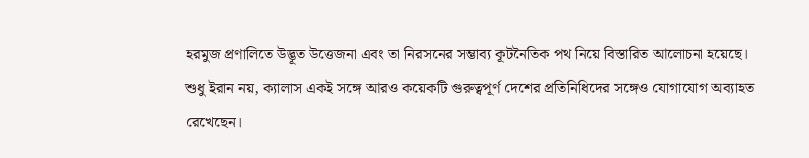হরমুজ প্রণালিতে উদ্ভূত উত্তেজনা এবং তা নিরসনের সম্ভাব্য কূটনৈতিক পথ নিয়ে বিস্তারিত আলোচনা হয়েছে।
শুধু ইরান নয়, ক্যালাস একই সঙ্গে আরও কয়েকটি গুরুত্বপূর্ণ দেশের প্রতিনিধিদের সঙ্গেও যোগাযোগ অব্যাহত রেখেছেন।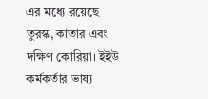এর মধ্যে রয়েছে তুরস্ক, কাতার এবং দক্ষিণ কোরিয়া। ইইউ কর্মকর্তার ভাষ্য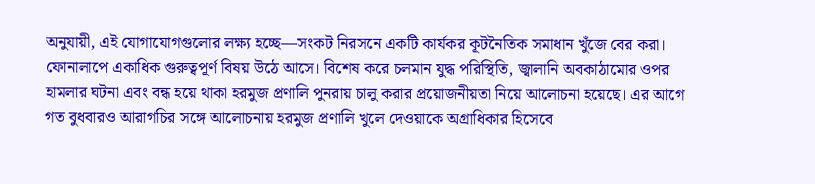অনুযায়ী, এই যোগাযোগগুলোর লক্ষ্য হচ্ছে—সংকট নিরসনে একটি কার্যকর কূটনৈতিক সমাধান খুঁজে বের করা।
ফোনালাপে একাধিক গুরুত্বপূর্ণ বিষয় উঠে আসে। বিশেষ করে চলমান যুদ্ধ পরিস্থিতি, জ্বালানি অবকাঠামোর ওপর হামলার ঘটনা এবং বন্ধ হয়ে থাকা হরমুজ প্রণালি পুনরায় চালু করার প্রয়োজনীয়তা নিয়ে আলোচনা হয়েছে। এর আগে গত বুধবারও আরাগচির সঙ্গে আলোচনায় হরমুজ প্রণালি খুলে দেওয়াকে অগ্রাধিকার হিসেবে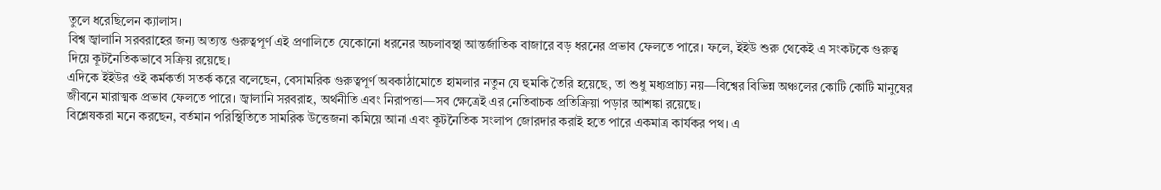তুলে ধরেছিলেন ক্যালাস।
বিশ্ব জ্বালানি সরবরাহের জন্য অত্যন্ত গুরুত্বপূর্ণ এই প্রণালিতে যেকোনো ধরনের অচলাবস্থা আন্তর্জাতিক বাজারে বড় ধরনের প্রভাব ফেলতে পারে। ফলে, ইইউ শুরু থেকেই এ সংকটকে গুরুত্ব দিয়ে কূটনৈতিকভাবে সক্রিয় রয়েছে।
এদিকে ইইউর ওই কর্মকর্তা সতর্ক করে বলেছেন, বেসামরিক গুরুত্বপূর্ণ অবকাঠামোতে হামলার নতুন যে হুমকি তৈরি হয়েছে, তা শুধু মধ্যপ্রাচ্য নয়—বিশ্বের বিভিন্ন অঞ্চলের কোটি কোটি মানুষের জীবনে মারাত্মক প্রভাব ফেলতে পারে। জ্বালানি সরবরাহ, অর্থনীতি এবং নিরাপত্তা—সব ক্ষেত্রেই এর নেতিবাচক প্রতিক্রিয়া পড়ার আশঙ্কা রয়েছে।
বিশ্লেষকরা মনে করছেন, বর্তমান পরিস্থিতিতে সামরিক উত্তেজনা কমিয়ে আনা এবং কূটনৈতিক সংলাপ জোরদার করাই হতে পারে একমাত্র কার্যকর পথ। এ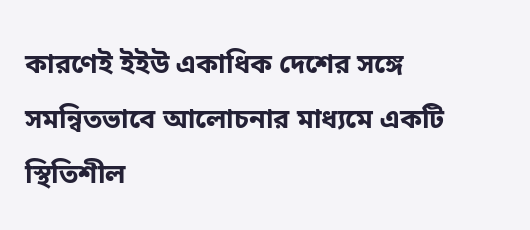কারণেই ইইউ একাধিক দেশের সঙ্গে সমন্বিতভাবে আলোচনার মাধ্যমে একটি স্থিতিশীল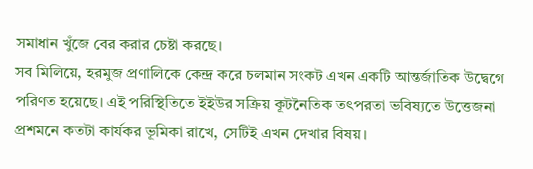সমাধান খুঁজে বের করার চেষ্টা করছে।
সব মিলিয়ে, হরমুজ প্রণালিকে কেন্দ্র করে চলমান সংকট এখন একটি আন্তর্জাতিক উদ্বেগে পরিণত হয়েছে। এই পরিস্থিতিতে ইইউর সক্রিয় কূটনৈতিক তৎপরতা ভবিষ্যতে উত্তেজনা প্রশমনে কতটা কার্যকর ভূমিকা রাখে, সেটিই এখন দেখার বিষয়।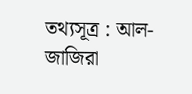তথ্যসূত্র : আল-জাজিরা